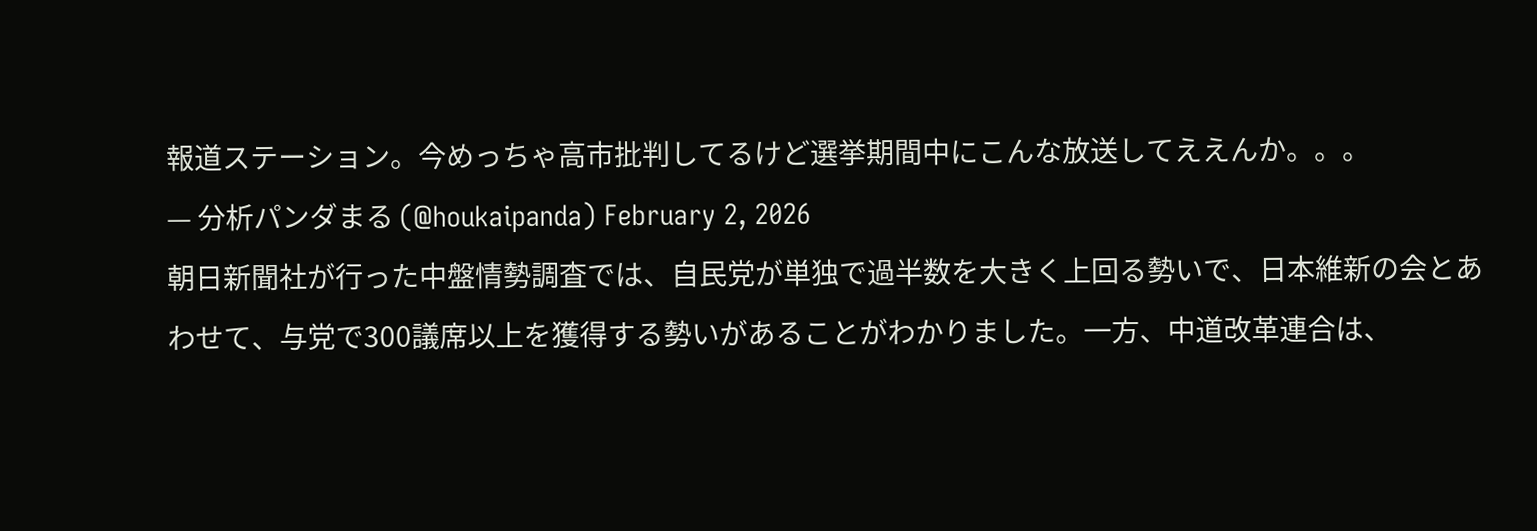報道ステーション。今めっちゃ高市批判してるけど選挙期間中にこんな放送してええんか。。。
— 分析パンダまる (@houkaipanda) February 2, 2026
朝日新聞社が行った中盤情勢調査では、自民党が単独で過半数を大きく上回る勢いで、日本維新の会とあわせて、与党で300議席以上を獲得する勢いがあることがわかりました。一方、中道改革連合は、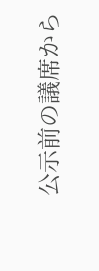公示前の議席から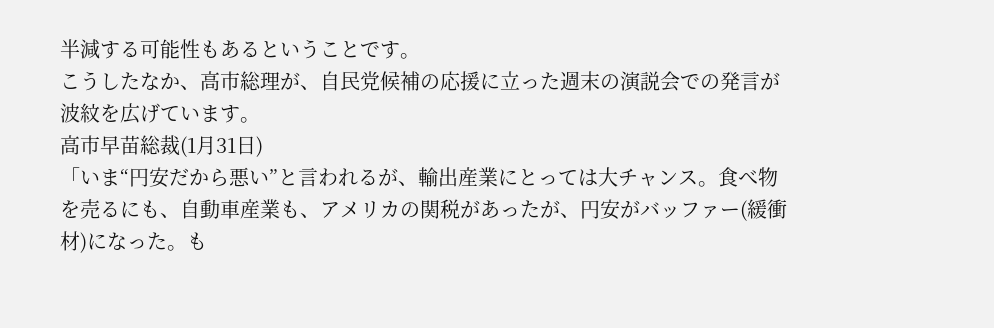半減する可能性もあるということです。
こうしたなか、高市総理が、自民党候補の応援に立った週末の演説会での発言が波紋を広げています。
高市早苗総裁(1月31日)
「いま“円安だから悪い”と言われるが、輸出産業にとっては大チャンス。食べ物を売るにも、自動車産業も、アメリカの関税があったが、円安がバッファー(緩衝材)になった。も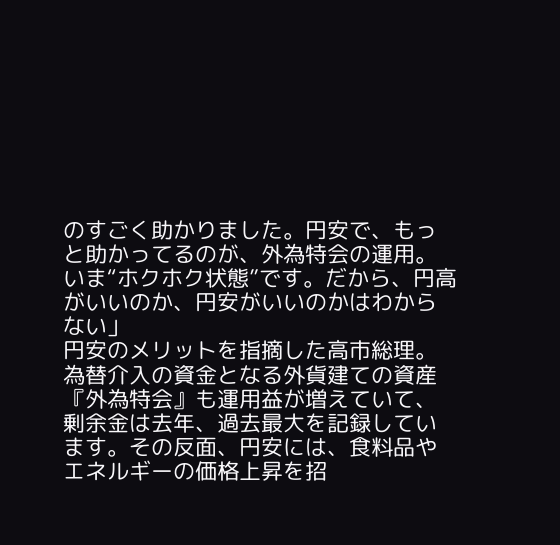のすごく助かりました。円安で、もっと助かってるのが、外為特会の運用。いま“ホクホク状態”です。だから、円高がいいのか、円安がいいのかはわからない」
円安のメリットを指摘した高市総理。為替介入の資金となる外貨建ての資産『外為特会』も運用益が増えていて、剰余金は去年、過去最大を記録しています。その反面、円安には、食料品やエネルギーの価格上昇を招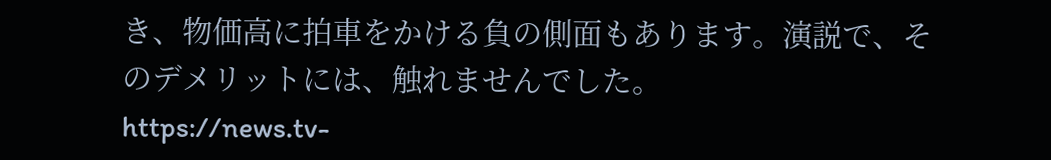き、物価高に拍車をかける負の側面もあります。演説で、そのデメリットには、触れませんでした。
https://news.tv-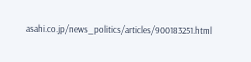asahi.co.jp/news_politics/articles/900183251.html